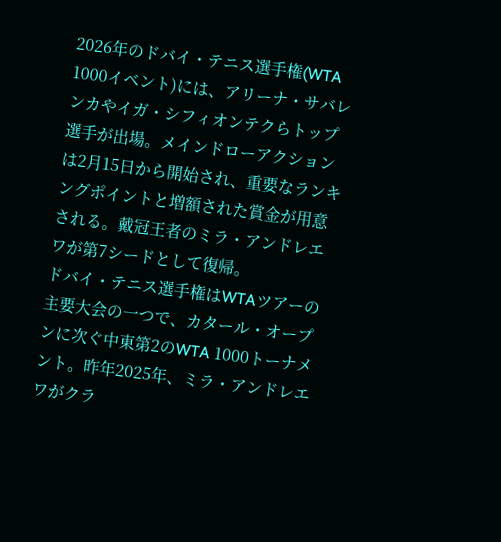2026年のドバイ・テニス選手権(WTA 1000イベント)には、アリーナ・サバレンカやイガ・シフィオンテクらトップ選手が出場。メインドローアクションは2月15日から開始され、重要なランキングポイントと増額された賞金が用意される。戴冠王者のミラ・アンドレエワが第7シードとして復帰。
ドバイ・テニス選手権はWTAツアーの主要大会の一つで、カタール・オープンに次ぐ中東第2のWTA 1000トーナメント。昨年2025年、ミラ・アンドレエワがクラ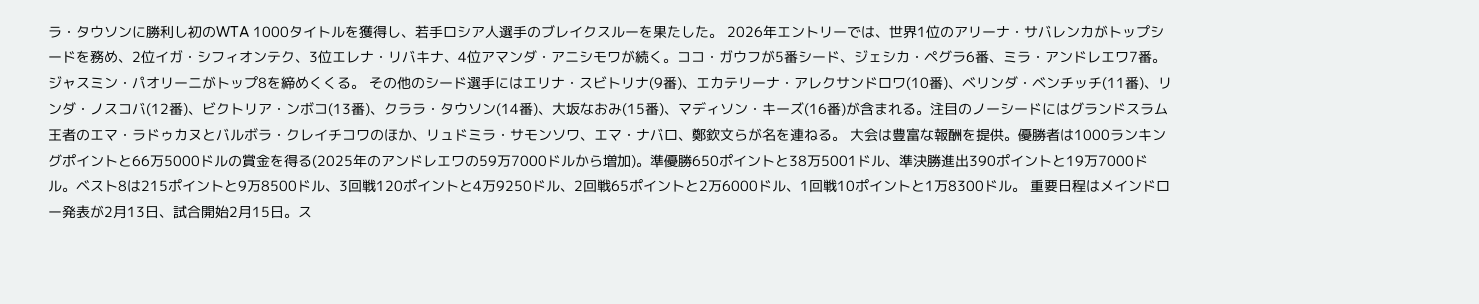ラ・タウソンに勝利し初のWTA 1000タイトルを獲得し、若手ロシア人選手のブレイクスルーを果たした。 2026年エントリーでは、世界1位のアリーナ・サバレンカがトップシードを務め、2位イガ・シフィオンテク、3位エレナ・リバキナ、4位アマンダ・アニシモワが続く。ココ・ガウフが5番シード、ジェシカ・ペグラ6番、ミラ・アンドレエワ7番。ジャスミン・パオリーニがトップ8を締めくくる。 その他のシード選手にはエリナ・スビトリナ(9番)、エカテリーナ・アレクサンドロワ(10番)、ベリンダ・ベンチッチ(11番)、リンダ・ノスコバ(12番)、ビクトリア・ンボコ(13番)、クララ・タウソン(14番)、大坂なおみ(15番)、マディソン・キーズ(16番)が含まれる。注目のノーシードにはグランドスラム王者のエマ・ラドゥカヌとバルボラ・クレイチコワのほか、リュドミラ・サモンソワ、エマ・ナバロ、鄭欽文らが名を連ねる。 大会は豊富な報酬を提供。優勝者は1000ランキングポイントと66万5000ドルの賞金を得る(2025年のアンドレエワの59万7000ドルから増加)。準優勝650ポイントと38万5001ドル、準決勝進出390ポイントと19万7000ドル。ベスト8は215ポイントと9万8500ドル、3回戦120ポイントと4万9250ドル、2回戦65ポイントと2万6000ドル、1回戦10ポイントと1万8300ドル。 重要日程はメインドロー発表が2月13日、試合開始2月15日。ス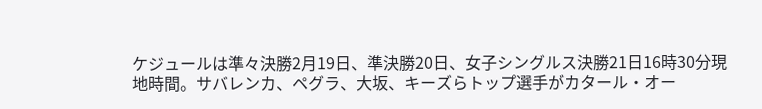ケジュールは準々決勝2月19日、準決勝20日、女子シングルス決勝21日16時30分現地時間。サバレンカ、ペグラ、大坂、キーズらトップ選手がカタール・オー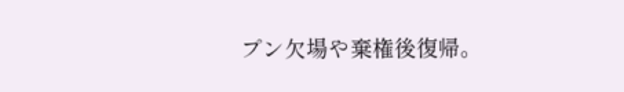プン欠場や棄権後復帰。